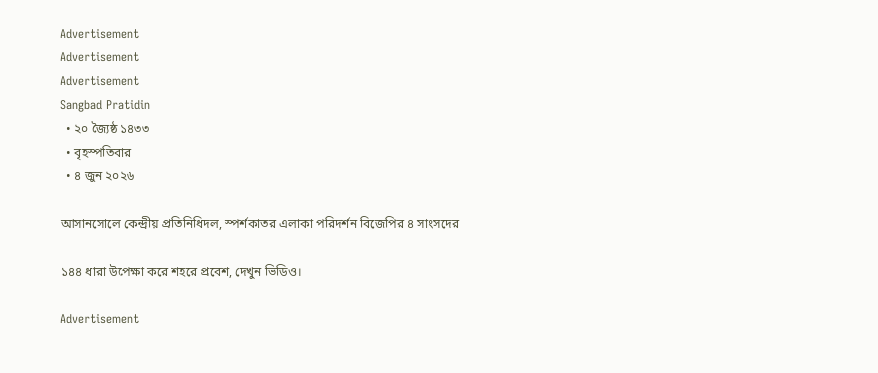Advertisement
Advertisement
Advertisement
Sangbad Pratidin
  • ২০ জ্যৈষ্ঠ ১৪৩৩
  • বৃহস্পতিবার
  • ৪ জুন ২০২৬

আসানসোলে কেন্দ্রীয় প্রতিনিধিদল, স্পর্শকাতর এলাকা পরিদর্শন বিজেপির ৪ সাংসদের

১৪৪ ধারা উপেক্ষা করে শহরে প্রবেশ, দেখুন ভিডিও।

Advertisement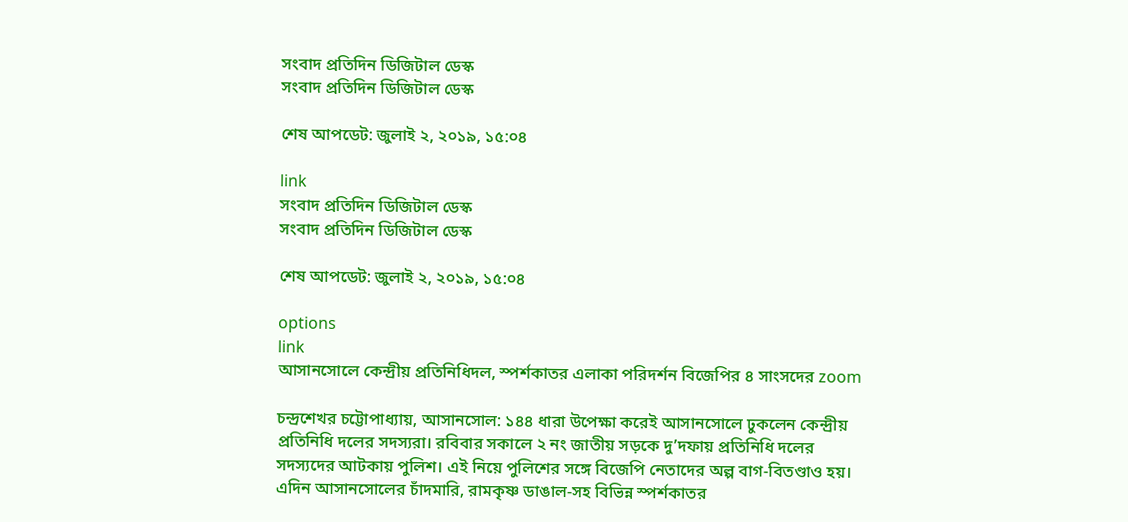সংবাদ প্রতিদিন ডিজিটাল ডেস্ক
সংবাদ প্রতিদিন ডিজিটাল ডেস্ক

শেষ আপডেট: জুলাই ২, ২০১৯, ১৫:০৪

link
সংবাদ প্রতিদিন ডিজিটাল ডেস্ক
সংবাদ প্রতিদিন ডিজিটাল ডেস্ক

শেষ আপডেট: জুলাই ২, ২০১৯, ১৫:০৪

options
link
আসানসোলে কেন্দ্রীয় প্রতিনিধিদল, স্পর্শকাতর এলাকা পরিদর্শন বিজেপির ৪ সাংসদের zoom

চন্দ্রশেখর চট্টোপাধ্যায়, আসানসোল: ১৪৪ ধারা উপেক্ষা করেই আসানসোলে ঢুকলেন কেন্দ্রীয় প্রতিনিধি দলের সদস্যরা। রবিবার সকালে ২ নং জাতীয় সড়কে দু’দফায় প্রতিনিধি দলের সদস্যদের আটকায় পুলিশ। এই নিয়ে পুলিশের সঙ্গে বিজেপি নেতাদের অল্প বাগ-বিতণ্ডাও হয়। এদিন আসানসোলের চাঁদমারি, রামকৃষ্ণ ডাঙাল-সহ বিভিন্ন স্পর্শকাতর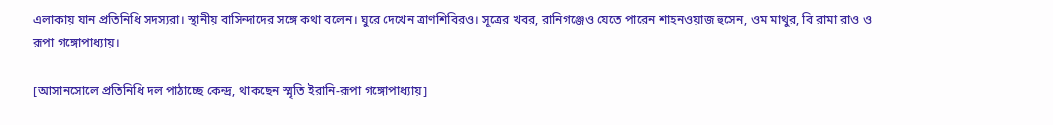এলাকায় যান প্রতিনিধি সদস্যরা। স্থানীয় বাসিন্দাদের সঙ্গে কথা বলেন। ঘুরে দেখেন ত্রাণশিবিরও। সূত্রের খবর, রানিগঞ্জেও যেতে পারেন শাহনওয়াজ হুসেন, ওম মাথুর, বি রামা রাও ও রূপা গঙ্গোপাধ্যায়।

[আসানসোলে প্রতিনিধি দল পাঠাচ্ছে কেন্দ্র, থাকছেন স্মৃতি ইরানি-রূপা গঙ্গোপাধ্যায়]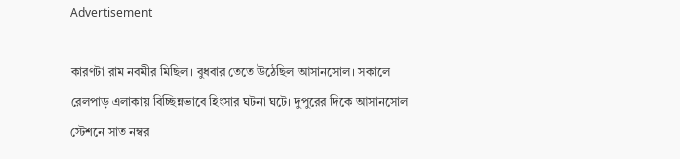Advertisement

কারণটা রাম নবমীর মিছিল। বুধবার তেতে উঠেছিল আসানসোল। সকালে রেলপাড় এলাকায় বিচ্ছিন্নভাবে হিংসার ঘটনা ঘটে। দুপুরের দিকে আসানসোল স্টেশনে সাত নম্বর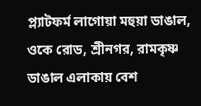প্ল্যাটফর্ম লাগোয়া মহুয়া ডাঙাল, ওকে রোড, শ্রীনগর, রামকৃষ্ণ ডাঙাল এলাকায় বেশ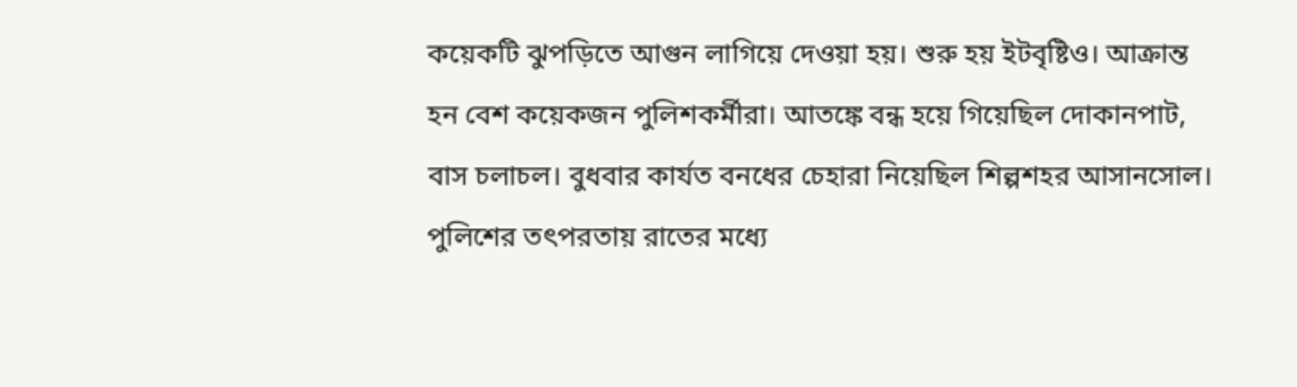কয়েকটি ঝুপড়িতে আগুন লাগিয়ে দেওয়া হয়। শুরু হয় ইটবৃষ্টিও। আক্রান্ত হন বেশ কয়েকজন পুলিশকর্মীরা। আতঙ্কে বন্ধ হয়ে গিয়েছিল দোকানপাট, বাস চলাচল। বুধবার কার্যত বনধের চেহারা নিয়েছিল শিল্পশহর আসানসোল। পুলিশের তৎপরতায় রাতের মধ্যে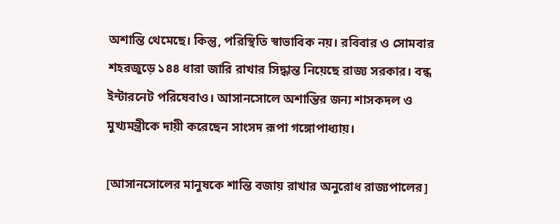অশান্তি থেমেছে। কিন্তু, পরিস্থিতি স্বাভাবিক নয়। রবিবার ও সোমবার শহরজুড়ে ১৪৪ ধারা জারি রাখার সিদ্ধান্ত নিয়েছে রাজ্য সরকার। বন্ধ ইন্টারনেট পরিষেবাও। আসানসোলে অশান্তির জন্য শাসকদল ও মুখ্যমন্ত্রীকে দায়ী করেছেন সাংসদ রূপা গঙ্গোপাধ্যায়।

[আসানসোলের মানুষকে শান্তি বজায় রাখার অনুরোধ রাজ্যপালের]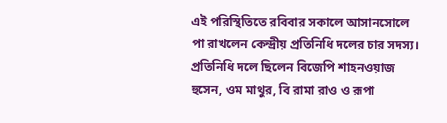এই পরিস্থিতিতে রবিবার সকালে আসানসোলে পা রাখলেন কেন্দ্রীয় প্রতিনিধি দলের চার সদস্য। প্রতিনিধি দলে ছিলেন বিজেপি শাহনওয়াজ হুসেন, ওম মাথুর, বি রামা রাও ও রূপা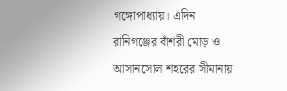গঙ্গোপাধ্যায়। এদিন রানিগঞ্জের বাঁশরী মোড় ও আসানসোল শহরের সীমানায়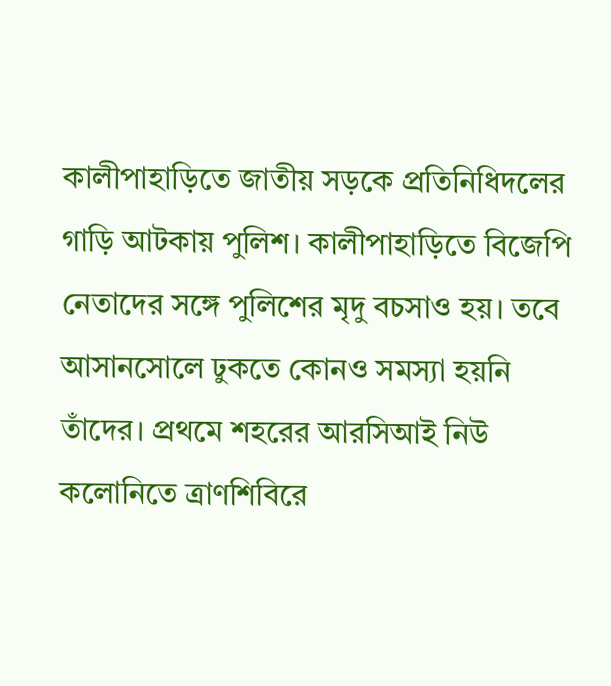কালীপাহাড়িতে জাতীয় সড়কে প্রতিনিধিদলের গাড়ি আটকায় পুলিশ। কালীপাহাড়িতে বিজেপি নেতাদের সঙ্গে পুলিশের মৃদু বচসাও হয়। তবে আসানসোলে ঢুকতে কোনও সমস্যা হয়নি তাঁদের। প্রথমে শহরের আরসিআই নিউ কলোনিতে ত্রাণশিবিরে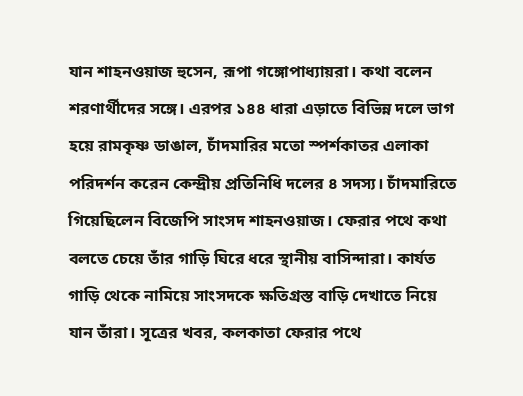যান শাহনওয়াজ হুসেন, রূপা গঙ্গোপাধ্যায়রা। কথা বলেন শরণার্থীদের সঙ্গে। এরপর ১৪৪ ধারা এড়াতে বিভিন্ন দলে ভাগ হয়ে রামকৃষ্ণ ডাঙাল, চাঁদমারির মতো স্পর্শকাতর এলাকা পরিদর্শন করেন কেন্দ্রীয় প্রতিনিধি দলের ৪ সদস্য। চাঁদমারিতে গিয়েছিলেন বিজেপি সাংসদ শাহনওয়াজ। ফেরার পথে কথা বলতে চেয়ে তাঁর গাড়ি ঘিরে ধরে স্থানীয় বাসিন্দারা। কার্যত গাড়ি থেকে নামিয়ে সাংসদকে ক্ষতিগ্রস্ত বাড়ি দেখাতে নিয়ে যান তাঁরা। সূত্রের খবর, কলকাতা ফেরার পথে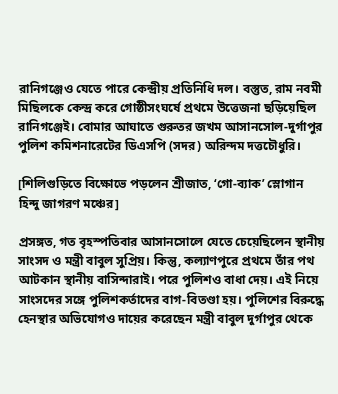রানিগঞ্জেও যেতে পারে কেন্দ্রীয় প্রতিনিধি দল। বস্তুত, রাম নবমী মিছিলকে কেন্দ্র করে গোষ্ঠীসংঘর্ষে প্রথমে উত্তেজনা ছড়িয়েছিল রানিগঞ্জেই। বোমার আঘাতে গুরুতর জখম আসানসোল-দুর্গাপুর পুলিশ কমিশনারেটের ডিএসপি (সদর) অরিন্দম দত্তচৌধুরি।

[শিলিগুড়িতে বিক্ষোভে পড়লেন শ্রীজাত, ‘গো-ব্যাক’ স্লোগান হিন্দু জাগরণ মঞ্চের]

প্রসঙ্গত, গত বৃহস্পতিবার আসানসোলে যেতে চেয়েছিলেন স্থানীয় সাংসদ ও মন্ত্রী বাবুল সুপ্রিয়। কিন্তু, কল্যাণপুরে প্রথমে তাঁর পথ আটকান স্থানীয় বাসিন্দারাই। পরে পুলিশও বাধা দেয়। এই নিয়ে সাংসদের সঙ্গে পুলিশকর্তাদের বাগ-বিতণ্ডা হয়। পুলিশের বিরুদ্ধে হেনস্থার অভিযোগও দায়ের করেছেন মন্ত্রী বাবুল দুর্গাপুর থেকে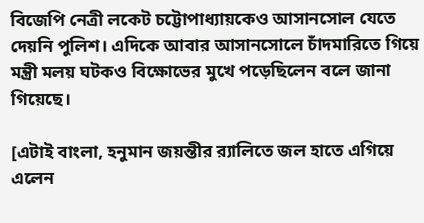বিজেপি নেত্রী লকেট চট্টোপাধ্যায়কেও আসানসোল যেতে দেয়নি পুলিশ। এদিকে আবার আসানসোলে চাঁদমারিতে গিয়ে মন্ত্রী মলয় ঘটকও বিক্ষোভের মুখে পড়েছিলেন বলে জানা গিয়েছে।

[এটাই বাংলা, হনুমান জয়ন্তীর ব়্যালিতে জল হাতে এগিয়ে এলেন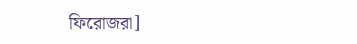ফিরোজরা]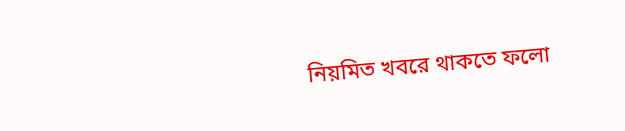নিয়মিত খবরে থাকতে ফলো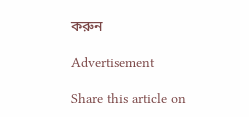করুন

Advertisement

Share this article on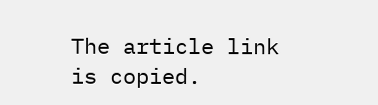The article link is copied.